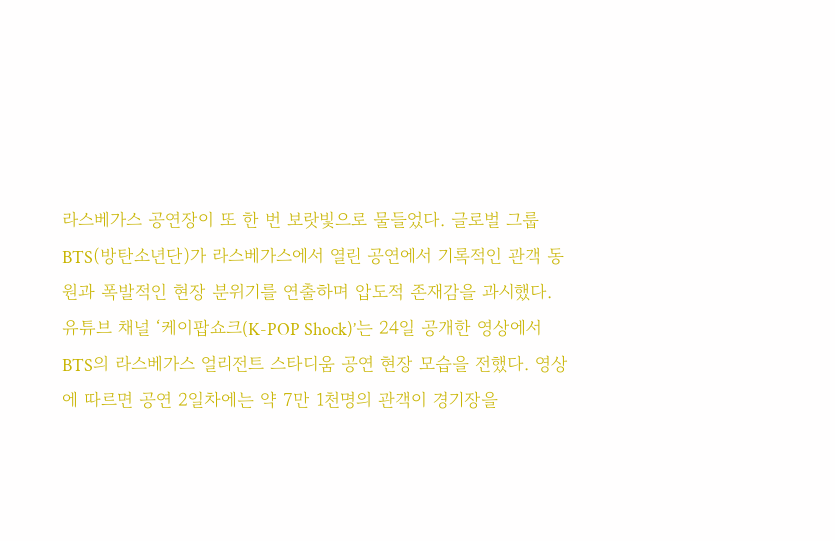라스베가스 공연장이 또 한 번 보랏빛으로 물들었다. 글로벌 그룹 BTS(방탄소년단)가 라스베가스에서 열린 공연에서 기록적인 관객 동원과 폭발적인 현장 분위기를 연출하며 압도적 존재감을 과시했다.
유튜브 채널 ‘케이팝쇼크(K-POP Shock)’는 24일 공개한 영상에서 BTS의 라스베가스 얼리전트 스타디움 공연 현장 모습을 전했다. 영상에 따르면 공연 2일차에는 약 7만 1천명의 관객이 경기장을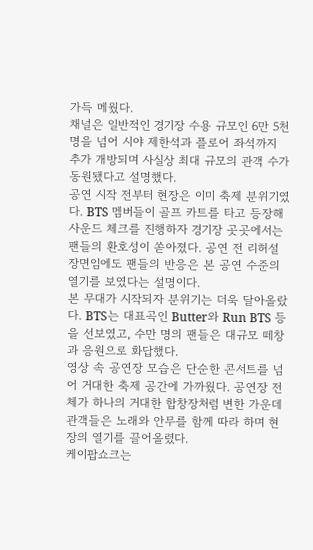가득 메웠다.
채널은 일반적인 경기장 수용 규모인 6만 5천명을 넘어 시야 제한석과 플로어 좌석까지 추가 개방되며 사실상 최대 규모의 관객 수가 동원됐다고 설명했다.
공연 시작 전부터 현장은 이미 축제 분위기였다. BTS 멤버들이 골프 카트를 타고 등장해 사운드 체크를 진행하자 경기장 곳곳에서는 팬들의 환호성이 쏟아졌다. 공연 전 리허설 장면임에도 팬들의 반응은 본 공연 수준의 열기를 보였다는 설명이다.
본 무대가 시작되자 분위기는 더욱 달아올랐다. BTS는 대표곡인 Butter와 Run BTS 등을 선보였고, 수만 명의 팬들은 대규모 떼창과 응원으로 화답했다.
영상 속 공연장 모습은 단순한 콘서트를 넘어 거대한 축제 공간에 가까웠다. 공연장 전체가 하나의 거대한 합창장처럼 변한 가운데 관객들은 노래와 안무를 함께 따라 하며 현장의 열기를 끌어올렸다.
케이팝쇼크는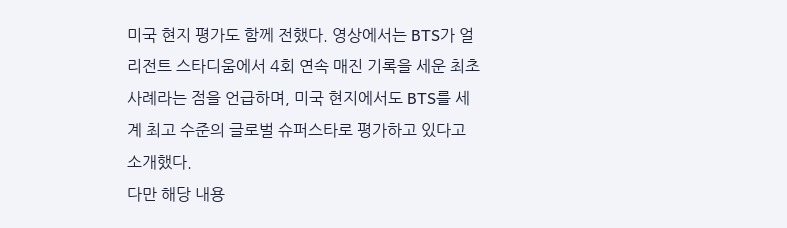미국 현지 평가도 함께 전했다. 영상에서는 BTS가 얼리전트 스타디움에서 4회 연속 매진 기록을 세운 최초 사례라는 점을 언급하며, 미국 현지에서도 BTS를 세계 최고 수준의 글로벌 슈퍼스타로 평가하고 있다고 소개했다.
다만 해당 내용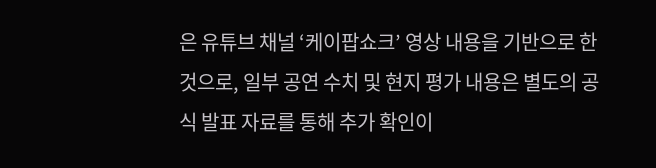은 유튜브 채널 ‘케이팝쇼크’ 영상 내용을 기반으로 한 것으로, 일부 공연 수치 및 현지 평가 내용은 별도의 공식 발표 자료를 통해 추가 확인이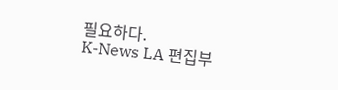필요하다.
K-News LA 편집부